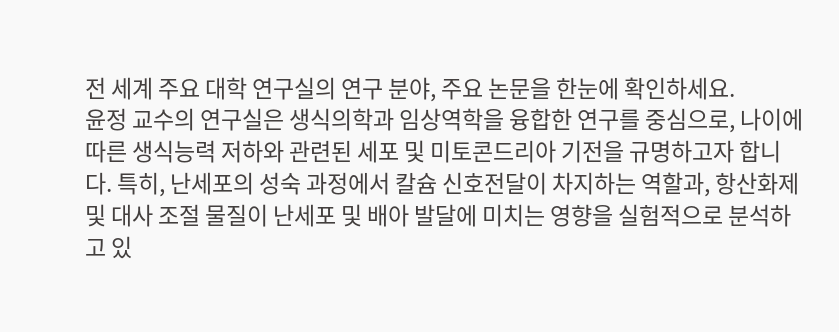전 세계 주요 대학 연구실의 연구 분야, 주요 논문을 한눈에 확인하세요.
윤정 교수의 연구실은 생식의학과 임상역학을 융합한 연구를 중심으로, 나이에 따른 생식능력 저하와 관련된 세포 및 미토콘드리아 기전을 규명하고자 합니다. 특히, 난세포의 성숙 과정에서 칼슘 신호전달이 차지하는 역할과, 항산화제 및 대사 조절 물질이 난세포 및 배아 발달에 미치는 영향을 실험적으로 분석하고 있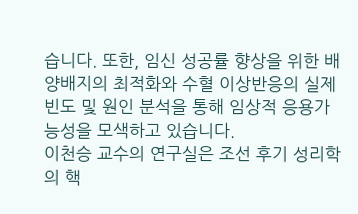습니다. 또한, 임신 성공률 향상을 위한 배양배지의 최적화와 수혈 이상반응의 실제 빈도 및 원인 분석을 통해 임상적 응용가능성을 모색하고 있습니다.
이천승 교수의 연구실은 조선 후기 성리학의 핵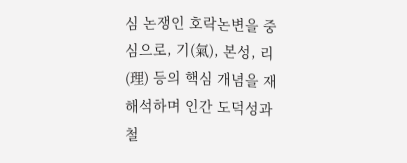심 논쟁인 호락논변을 중심으로, 기(氣), 본성, 리(理) 등의 핵심 개념을 재해석하며 인간 도덕성과 철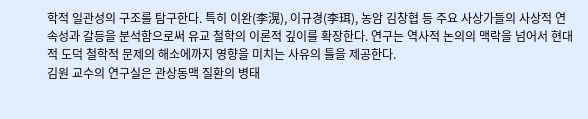학적 일관성의 구조를 탐구한다. 특히 이완(李滉), 이규경(李珥), 농암 김창협 등 주요 사상가들의 사상적 연속성과 갈등을 분석함으로써 유교 철학의 이론적 깊이를 확장한다. 연구는 역사적 논의의 맥락을 넘어서 현대적 도덕 철학적 문제의 해소에까지 영향을 미치는 사유의 틀을 제공한다.
김원 교수의 연구실은 관상동맥 질환의 병태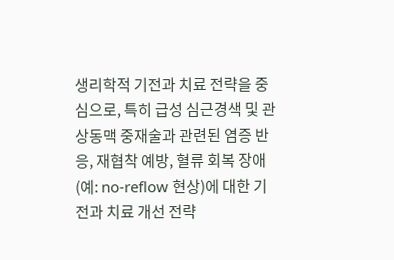생리학적 기전과 치료 전략을 중심으로, 특히 급성 심근경색 및 관상동맥 중재술과 관련된 염증 반응, 재협착 예방, 혈류 회복 장애(예: no-reflow 현상)에 대한 기전과 치료 개선 전략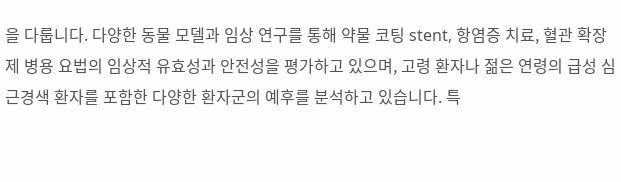을 다룹니다. 다양한 동물 모델과 임상 연구를 통해 약물 코팅 stent, 항염증 치료, 혈관 확장제 병용 요법의 임상적 유효성과 안전성을 평가하고 있으며, 고령 환자나 젊은 연령의 급성 심근경색 환자를 포함한 다양한 환자군의 예후를 분석하고 있습니다. 특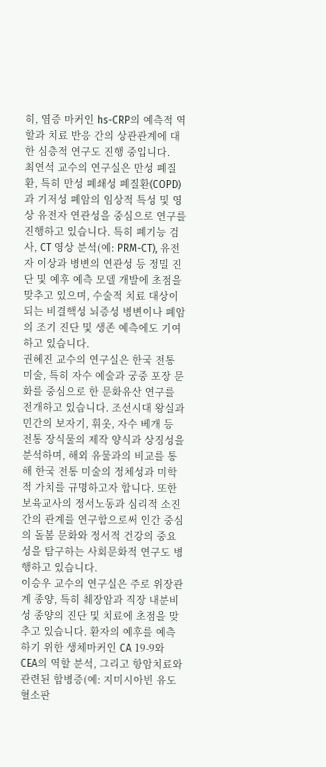히, 염증 마커인 hs-CRP의 예측적 역할과 치료 반응 간의 상관관계에 대한 심층적 연구도 진행 중입니다.
최연석 교수의 연구실은 만성 폐질환, 특히 만성 폐쇄성 폐질환(COPD)과 기저성 폐암의 임상적 특성 및 영상 유전자 연관성을 중심으로 연구를 진행하고 있습니다. 특히 폐기능 검사, CT 영상 분석(예: PRM-CT), 유전자 이상과 병변의 연관성 등 정밀 진단 및 예후 예측 모델 개발에 초점을 맞추고 있으며, 수술적 치료 대상이 되는 비결핵성 뇌증성 병변이나 폐암의 조기 진단 및 생존 예측에도 기여하고 있습니다.
권혜진 교수의 연구실은 한국 전통 미술, 특히 자수 예술과 궁중 포장 문화를 중심으로 한 문화유산 연구를 전개하고 있습니다. 조선시대 왕실과 민간의 보자기, 휘옷, 자수 베개 등 전통 장식물의 제작 양식과 상징성을 분석하며, 해외 유물과의 비교를 통해 한국 전통 미술의 정체성과 미학적 가치를 규명하고자 합니다. 또한 보육교사의 정서노동과 심리적 소진 간의 관계를 연구함으로써 인간 중심의 돌봄 문화와 정서적 건강의 중요성을 탐구하는 사회문화적 연구도 병행하고 있습니다.
이승우 교수의 연구실은 주로 위장관계 종양, 특히 췌장암과 직장 내분비성 종양의 진단 및 치료에 초점을 맞추고 있습니다. 환자의 예후를 예측하기 위한 생체마커인 CA 19-9와 CEA의 역할 분석, 그리고 항암치료와 관련된 합병증(예: 지미시아빈 유도 혈소판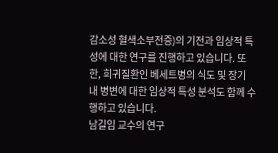감소성 혈색소부전증)의 기전과 임상적 특성에 대한 연구를 진행하고 있습니다. 또한, 희귀질환인 베세트병의 식도 및 장기 내 병변에 대한 임상적 특성 분석도 함께 수행하고 있습니다.
남길임 교수의 연구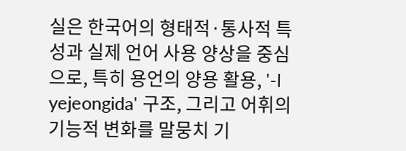실은 한국어의 형태적·통사적 특성과 실제 언어 사용 양상을 중심으로, 특히 용언의 양용 활용, '-l yejeongida' 구조, 그리고 어휘의 기능적 변화를 말뭉치 기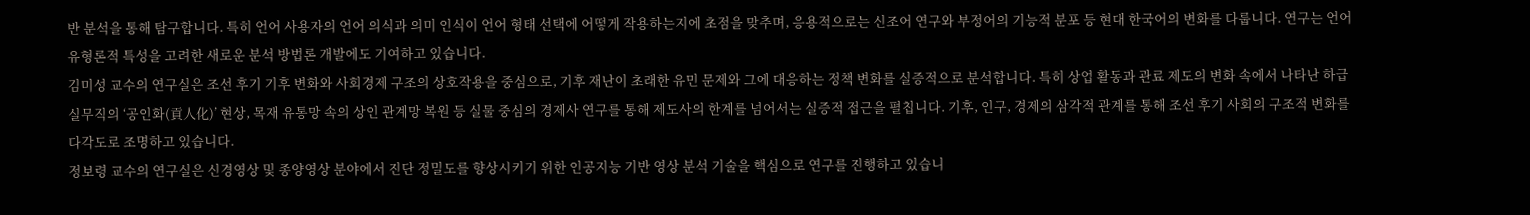반 분석을 통해 탐구합니다. 특히 언어 사용자의 언어 의식과 의미 인식이 언어 형태 선택에 어떻게 작용하는지에 초점을 맞추며, 응용적으로는 신조어 연구와 부정어의 기능적 분포 등 현대 한국어의 변화를 다룹니다. 연구는 언어 유형론적 특성을 고려한 새로운 분석 방법론 개발에도 기여하고 있습니다.
김미성 교수의 연구실은 조선 후기 기후 변화와 사회경제 구조의 상호작용을 중심으로, 기후 재난이 초래한 유민 문제와 그에 대응하는 정책 변화를 실증적으로 분석합니다. 특히 상업 활동과 관료 제도의 변화 속에서 나타난 하급실무직의 ‘공인화(貢人化)’ 현상, 목재 유통망 속의 상인 관계망 복원 등 실물 중심의 경제사 연구를 통해 제도사의 한계를 넘어서는 실증적 접근을 펼칩니다. 기후, 인구, 경제의 삼각적 관계를 통해 조선 후기 사회의 구조적 변화를 다각도로 조명하고 있습니다.
정보령 교수의 연구실은 신경영상 및 종양영상 분야에서 진단 정밀도를 향상시키기 위한 인공지능 기반 영상 분석 기술을 핵심으로 연구를 진행하고 있습니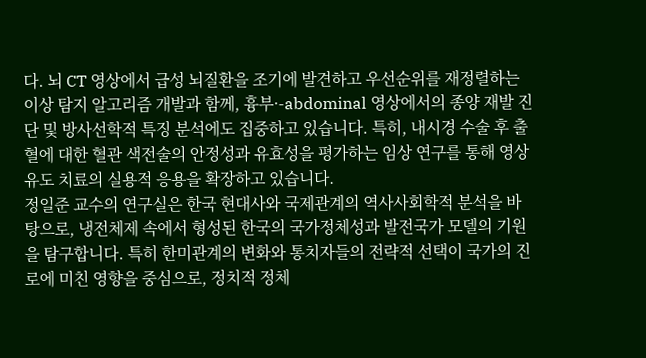다. 뇌 CT 영상에서 급성 뇌질환을 조기에 발견하고 우선순위를 재정렬하는 이상 탐지 알고리즘 개발과 함께, 흉부·-abdominal 영상에서의 종양 재발 진단 및 방사선학적 특징 분석에도 집중하고 있습니다. 특히, 내시경 수술 후 출혈에 대한 혈관 색전술의 안정성과 유효성을 평가하는 임상 연구를 통해 영상 유도 치료의 실용적 응용을 확장하고 있습니다.
정일준 교수의 연구실은 한국 현대사와 국제관계의 역사사회학적 분석을 바탕으로, 냉전체제 속에서 형성된 한국의 국가정체성과 발전국가 모델의 기원을 탐구합니다. 특히 한미관계의 변화와 통치자들의 전략적 선택이 국가의 진로에 미친 영향을 중심으로, 정치적 정체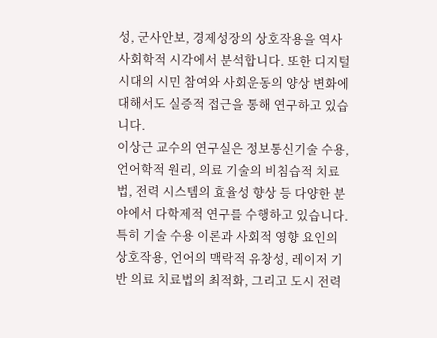성, 군사안보, 경제성장의 상호작용을 역사사회학적 시각에서 분석합니다. 또한 디지털 시대의 시민 참여와 사회운동의 양상 변화에 대해서도 실증적 접근을 통해 연구하고 있습니다.
이상근 교수의 연구실은 정보통신기술 수용, 언어학적 원리, 의료 기술의 비침습적 치료법, 전력 시스템의 효율성 향상 등 다양한 분야에서 다학제적 연구를 수행하고 있습니다. 특히 기술 수용 이론과 사회적 영향 요인의 상호작용, 언어의 맥락적 유창성, 레이저 기반 의료 치료법의 최적화, 그리고 도시 전력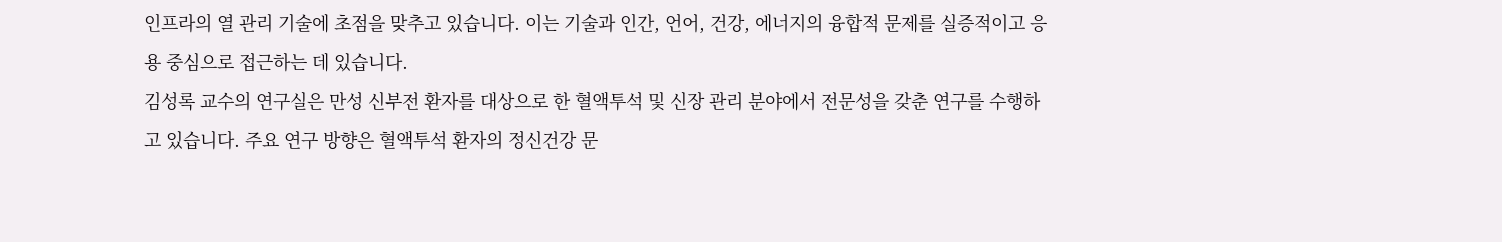인프라의 열 관리 기술에 초점을 맞추고 있습니다. 이는 기술과 인간, 언어, 건강, 에너지의 융합적 문제를 실증적이고 응용 중심으로 접근하는 데 있습니다.
김성록 교수의 연구실은 만성 신부전 환자를 대상으로 한 혈액투석 및 신장 관리 분야에서 전문성을 갖춘 연구를 수행하고 있습니다. 주요 연구 방향은 혈액투석 환자의 정신건강 문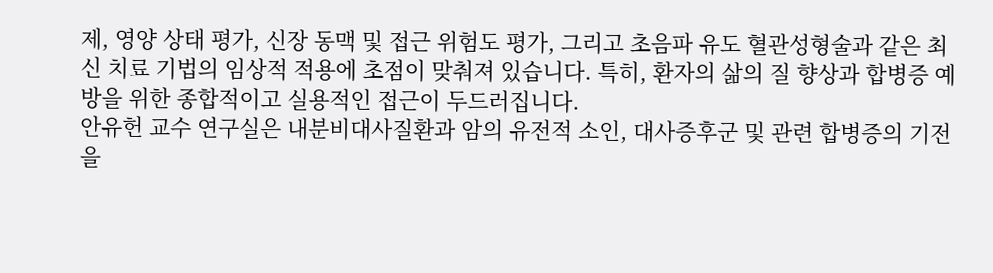제, 영양 상태 평가, 신장 동맥 및 접근 위험도 평가, 그리고 초음파 유도 혈관성형술과 같은 최신 치료 기법의 임상적 적용에 초점이 맞춰져 있습니다. 특히, 환자의 삶의 질 향상과 합병증 예방을 위한 종합적이고 실용적인 접근이 두드러집니다.
안유헌 교수 연구실은 내분비대사질환과 암의 유전적 소인, 대사증후군 및 관련 합병증의 기전을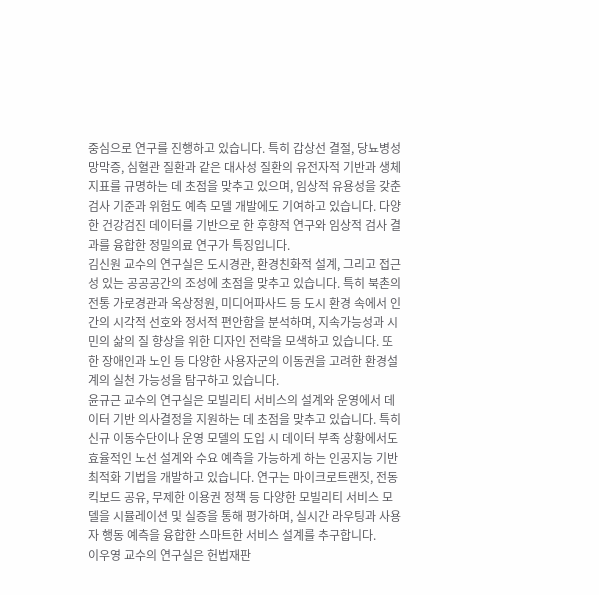중심으로 연구를 진행하고 있습니다. 특히 갑상선 결절, 당뇨병성 망막증, 심혈관 질환과 같은 대사성 질환의 유전자적 기반과 생체지표를 규명하는 데 초점을 맞추고 있으며, 임상적 유용성을 갖춘 검사 기준과 위험도 예측 모델 개발에도 기여하고 있습니다. 다양한 건강검진 데이터를 기반으로 한 후향적 연구와 임상적 검사 결과를 융합한 정밀의료 연구가 특징입니다.
김신원 교수의 연구실은 도시경관, 환경친화적 설계, 그리고 접근성 있는 공공공간의 조성에 초점을 맞추고 있습니다. 특히 북촌의 전통 가로경관과 옥상정원, 미디어파사드 등 도시 환경 속에서 인간의 시각적 선호와 정서적 편안함을 분석하며, 지속가능성과 시민의 삶의 질 향상을 위한 디자인 전략을 모색하고 있습니다. 또한 장애인과 노인 등 다양한 사용자군의 이동권을 고려한 환경설계의 실천 가능성을 탐구하고 있습니다.
윤규근 교수의 연구실은 모빌리티 서비스의 설계와 운영에서 데이터 기반 의사결정을 지원하는 데 초점을 맞추고 있습니다. 특히 신규 이동수단이나 운영 모델의 도입 시 데이터 부족 상황에서도 효율적인 노선 설계와 수요 예측을 가능하게 하는 인공지능 기반 최적화 기법을 개발하고 있습니다. 연구는 마이크로트랜짓, 전동킥보드 공유, 무제한 이용권 정책 등 다양한 모빌리티 서비스 모델을 시뮬레이션 및 실증을 통해 평가하며, 실시간 라우팅과 사용자 행동 예측을 융합한 스마트한 서비스 설계를 추구합니다.
이우영 교수의 연구실은 헌법재판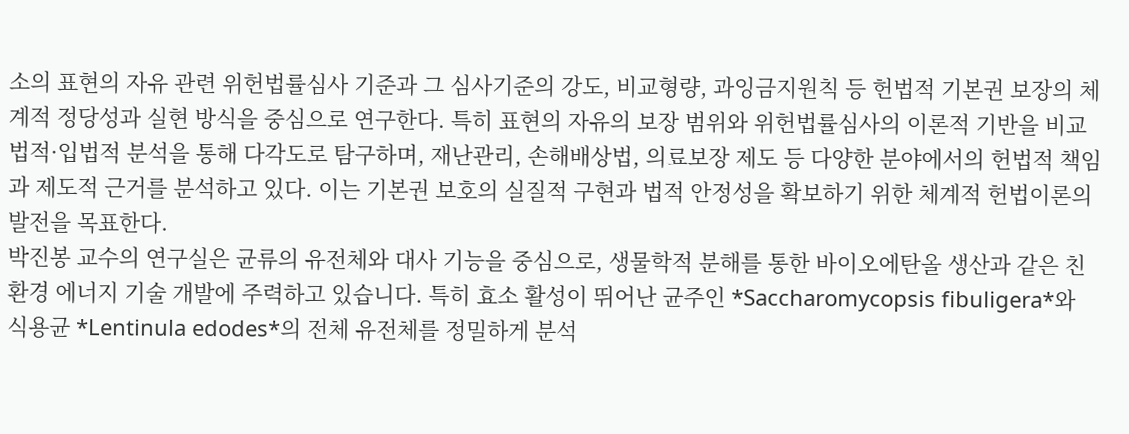소의 표현의 자유 관련 위헌법률심사 기준과 그 심사기준의 강도, 비교형량, 과잉금지원칙 등 헌법적 기본권 보장의 체계적 정당성과 실현 방식을 중심으로 연구한다. 특히 표현의 자유의 보장 범위와 위헌법률심사의 이론적 기반을 비교법적·입법적 분석을 통해 다각도로 탐구하며, 재난관리, 손해배상법, 의료보장 제도 등 다양한 분야에서의 헌법적 책임과 제도적 근거를 분석하고 있다. 이는 기본권 보호의 실질적 구현과 법적 안정성을 확보하기 위한 체계적 헌법이론의 발전을 목표한다.
박진봉 교수의 연구실은 균류의 유전체와 대사 기능을 중심으로, 생물학적 분해를 통한 바이오에탄올 생산과 같은 친환경 에너지 기술 개발에 주력하고 있습니다. 특히 효소 활성이 뛰어난 균주인 *Saccharomycopsis fibuligera*와 식용균 *Lentinula edodes*의 전체 유전체를 정밀하게 분석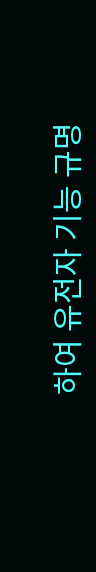하여 유전자 기능 규명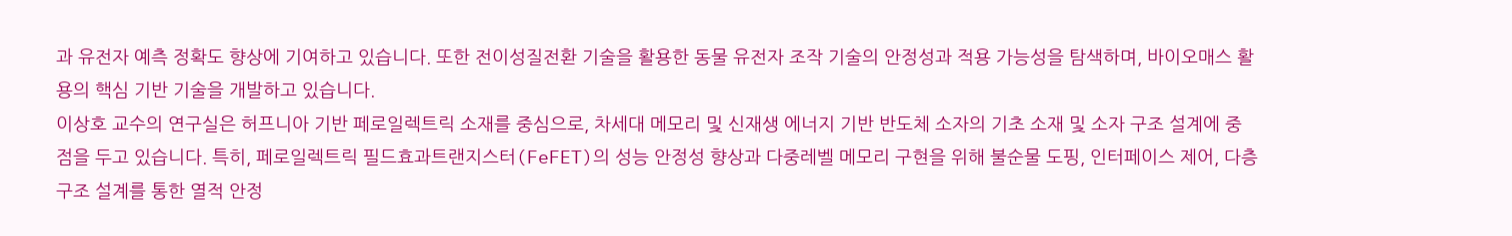과 유전자 예측 정확도 향상에 기여하고 있습니다. 또한 전이성질전환 기술을 활용한 동물 유전자 조작 기술의 안정성과 적용 가능성을 탐색하며, 바이오매스 활용의 핵심 기반 기술을 개발하고 있습니다.
이상호 교수의 연구실은 허프니아 기반 페로일렉트릭 소재를 중심으로, 차세대 메모리 및 신재생 에너지 기반 반도체 소자의 기초 소재 및 소자 구조 설계에 중점을 두고 있습니다. 특히, 페로일렉트릭 필드효과트랜지스터(FeFET)의 성능 안정성 향상과 다중레벨 메모리 구현을 위해 불순물 도핑, 인터페이스 제어, 다층 구조 설계를 통한 열적 안정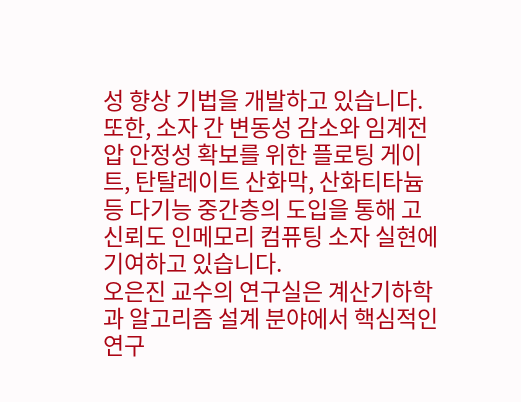성 향상 기법을 개발하고 있습니다. 또한, 소자 간 변동성 감소와 임계전압 안정성 확보를 위한 플로팅 게이트, 탄탈레이트 산화막, 산화티타늄 등 다기능 중간층의 도입을 통해 고신뢰도 인메모리 컴퓨팅 소자 실현에 기여하고 있습니다.
오은진 교수의 연구실은 계산기하학과 알고리즘 설계 분야에서 핵심적인 연구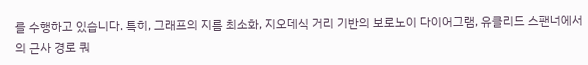를 수행하고 있습니다. 특히, 그래프의 지름 최소화, 지오데식 거리 기반의 보로노이 다이어그램, 유클리드 스팬너에서의 근사 경로 쿼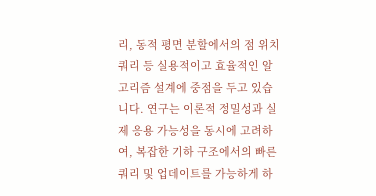리, 동적 평면 분할에서의 점 위치 쿼리 등 실용적이고 효율적인 알고리즘 설계에 중점을 두고 있습니다. 연구는 이론적 정밀성과 실제 응용 가능성을 동시에 고려하여, 복잡한 기하 구조에서의 빠른 쿼리 및 업데이트를 가능하게 하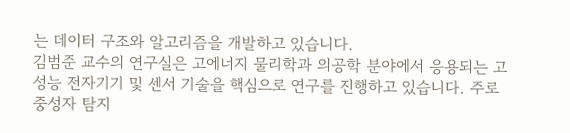는 데이터 구조와 알고리즘을 개발하고 있습니다.
김범준 교수의 연구실은 고에너지 물리학과 의공학 분야에서 응용되는 고성능 전자기기 및 센서 기술을 핵심으로 연구를 진행하고 있습니다. 주로 중성자 탐지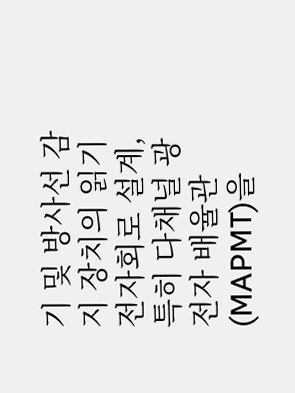기 및 방사선 감지 장치의 읽기 전자회로 설계, 특히 다채널 광전자 배율관(MAPMT)을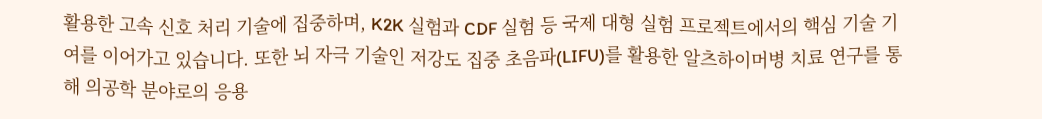활용한 고속 신호 처리 기술에 집중하며, K2K 실험과 CDF 실험 등 국제 대형 실험 프로젝트에서의 핵심 기술 기여를 이어가고 있습니다. 또한 뇌 자극 기술인 저강도 집중 초음파(LIFU)를 활용한 알츠하이머병 치료 연구를 통해 의공학 분야로의 응용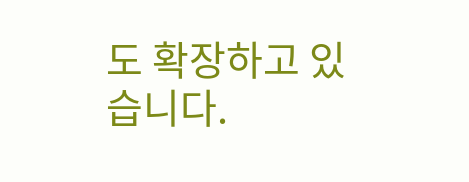도 확장하고 있습니다.